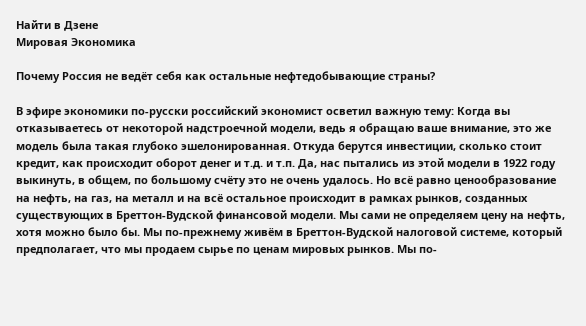Найти в Дзене
Мировая Экономика

Почему Россия не ведёт себя как остальные нефтедобывающие страны?

В эфире экономики по-русски российский экономист осветил важную тему: Когда вы отказываетесь от некоторой надстроечной модели, ведь я обращаю ваше внимание, это же модель была такая глубоко эшелонированная. Откуда берутся инвестиции, сколько стоит кредит, как происходит оборот денег и т.д. и т.п. Да, нас пытались из этой модели в 1922 году выкинуть, в общем, по большому счёту это не очень удалось. Но всё равно ценообразование на нефть, на газ, на металл и на всё остальное происходит в рамках рынков, созданных существующих в Бреттон-Вудской финансовой модели. Мы сами не определяем цену на нефть, хотя можно было бы. Мы по-прежнему живём в Бреттон-Вудской налоговой системе, который предполагает, что мы продаем сырье по ценам мировых рынков. Мы по-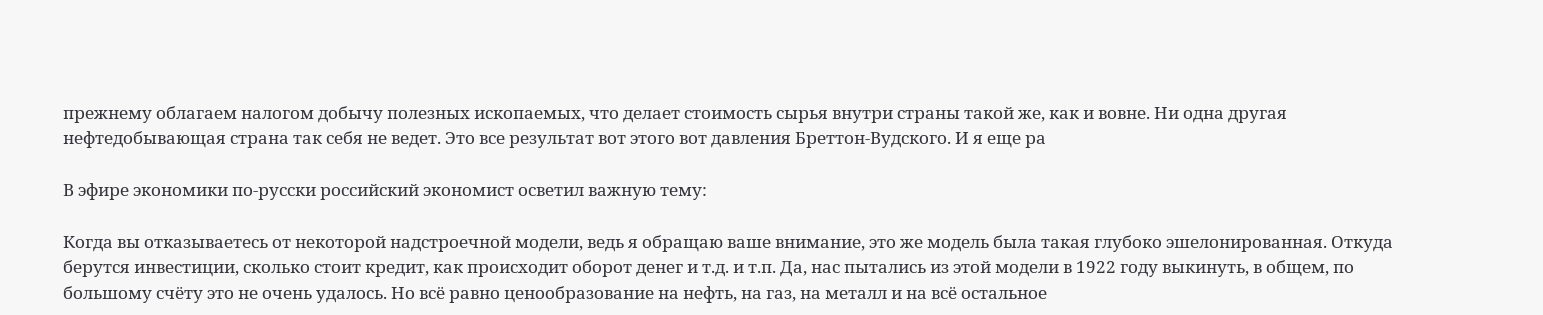прежнему облагаем налогом добычу полезных ископаемых, что делает стоимость сырья внутри страны такой же, как и вовне. Ни одна другая нефтедобывающая страна так себя не ведет. Это все результат вот этого вот давления Бреттон-Вудского. И я еще ра

В эфире экономики по-русски российский экономист осветил важную тему:

Когда вы отказываетесь от некоторой надстроечной модели, ведь я обращаю ваше внимание, это же модель была такая глубоко эшелонированная. Откуда берутся инвестиции, сколько стоит кредит, как происходит оборот денег и т.д. и т.п. Да, нас пытались из этой модели в 1922 году выкинуть, в общем, по большому счёту это не очень удалось. Но всё равно ценообразование на нефть, на газ, на металл и на всё остальное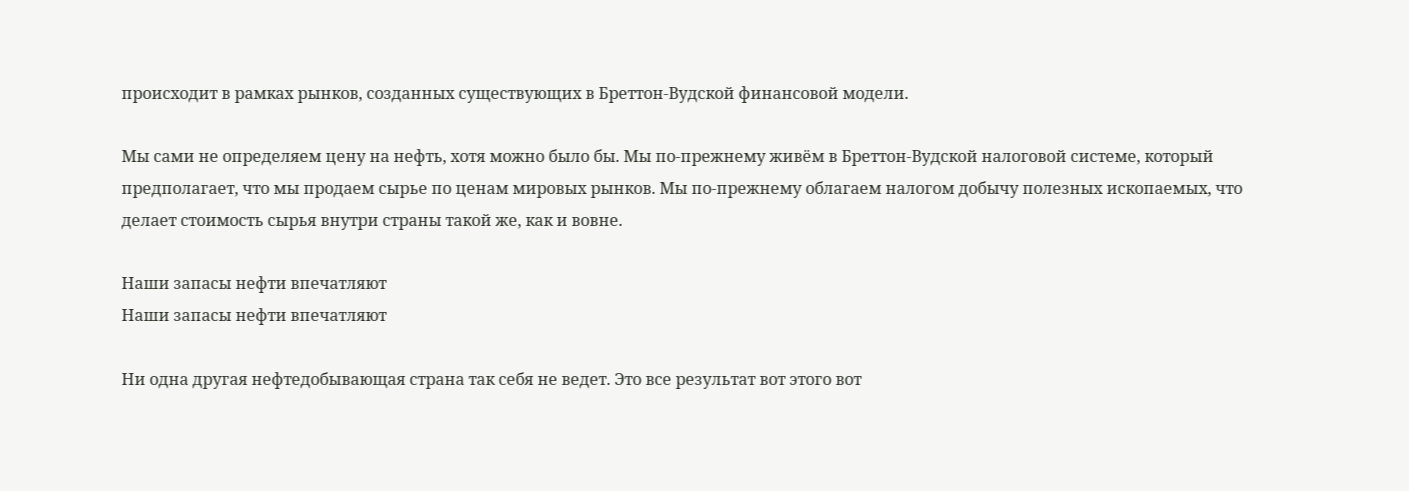происходит в рамках рынков, созданных существующих в Бреттон-Вудской финансовой модели.

Мы сами не определяем цену на нефть, хотя можно было бы. Мы по-прежнему живём в Бреттон-Вудской налоговой системе, который предполагает, что мы продаем сырье по ценам мировых рынков. Мы по-прежнему облагаем налогом добычу полезных ископаемых, что делает стоимость сырья внутри страны такой же, как и вовне.

Наши запасы нефти впечатляют
Наши запасы нефти впечатляют

Ни одна другая нефтедобывающая страна так себя не ведет. Это все результат вот этого вот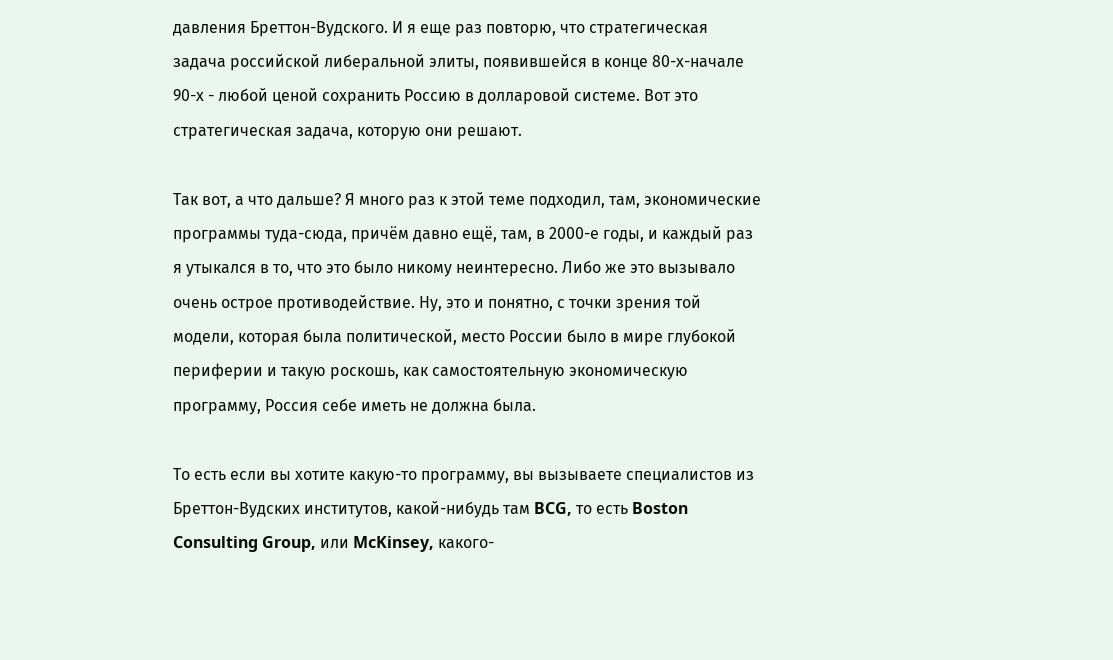давления Бреттон-Вудского. И я еще раз повторю, что стратегическая задача российской либеральной элиты, появившейся в конце 80-х-начале 90-х - любой ценой сохранить Россию в долларовой системе. Вот это стратегическая задача, которую они решают.

Так вот, а что дальше? Я много раз к этой теме подходил, там, экономические программы туда-сюда, причём давно ещё, там, в 2000-е годы, и каждый раз я утыкался в то, что это было никому неинтересно. Либо же это вызывало очень острое противодействие. Ну, это и понятно, с точки зрения той модели, которая была политической, место России было в мире глубокой периферии и такую роскошь, как самостоятельную экономическую программу, Россия себе иметь не должна была.

То есть если вы хотите какую-то программу, вы вызываете специалистов из Бреттон-Вудских институтов, какой-нибудь там BCG, то есть Boston Consulting Group, или McKinsey, какого-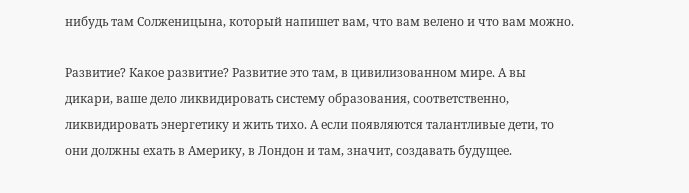нибудь там Солженицына, который напишет вам, что вам велено и что вам можно.

Развитие? Какое развитие? Развитие это там, в цивилизованном мире. А вы дикари, ваше дело ликвидировать систему образования, соответственно, ликвидировать энергетику и жить тихо. А если появляются талантливые дети, то они должны ехать в Америку, в Лондон и там, значит, создавать будущее.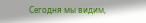Сегодня мы видим,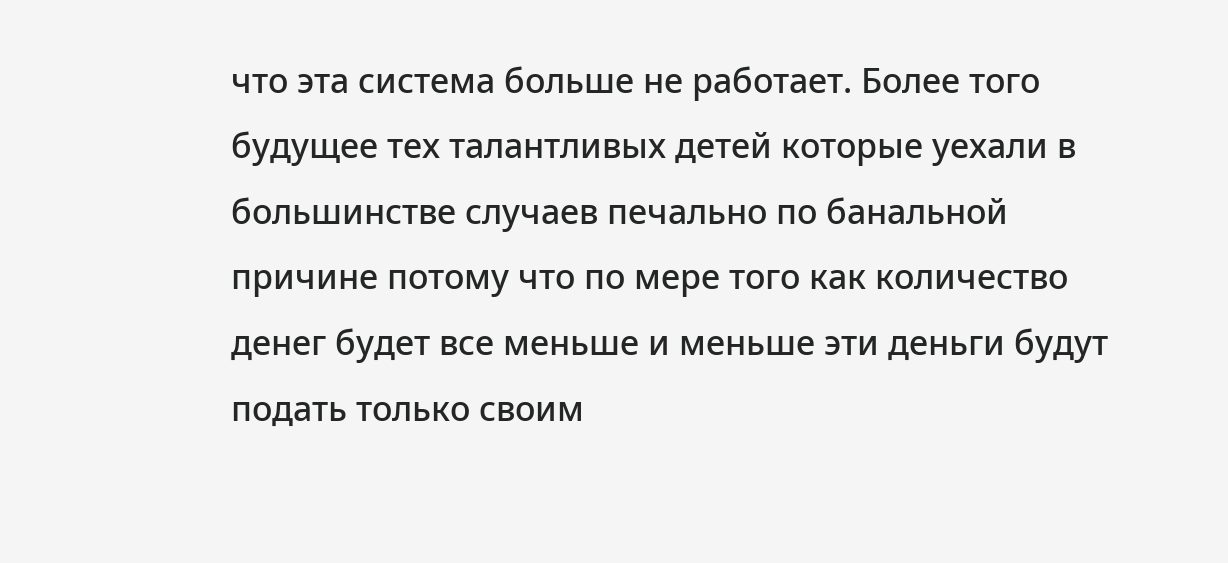что эта система больше не работает. Более того будущее тех талантливых детей которые уехали в большинстве случаев печально по банальной причине потому что по мере того как количество денег будет все меньше и меньше эти деньги будут подать только своим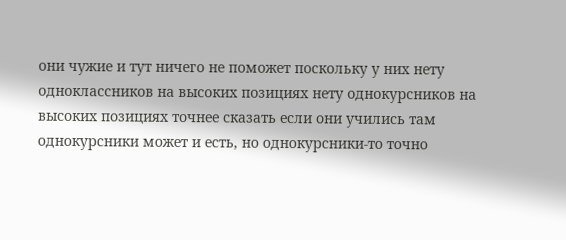они чужие и тут ничего не поможет поскольку у них нету одноклассников на высоких позициях нету однокурсников на высоких позициях точнее сказать если они учились там однокурсники может и есть, но однокурсники-то точно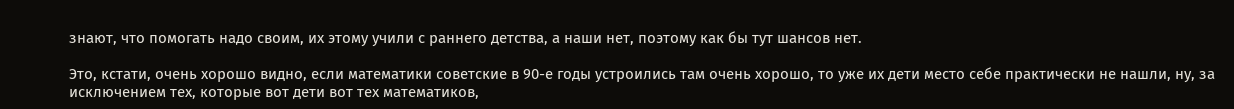знают, что помогать надо своим, их этому учили с раннего детства, а наши нет, поэтому как бы тут шансов нет.

Это, кстати, очень хорошо видно, если математики советские в 90-е годы устроились там очень хорошо, то уже их дети место себе практически не нашли, ну, за исключением тех, которые вот дети вот тех математиков,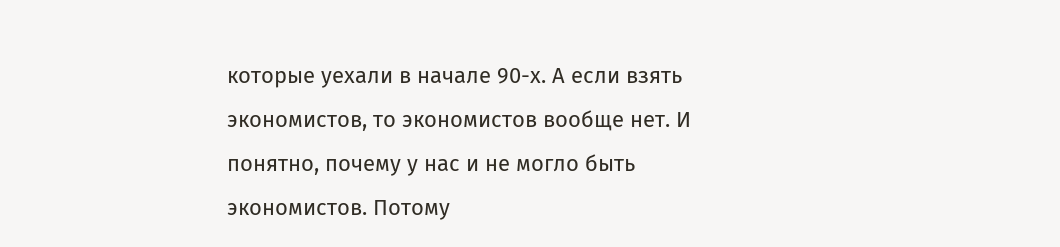которые уехали в начале 90-х. А если взять экономистов, то экономистов вообще нет. И понятно, почему у нас и не могло быть экономистов. Потому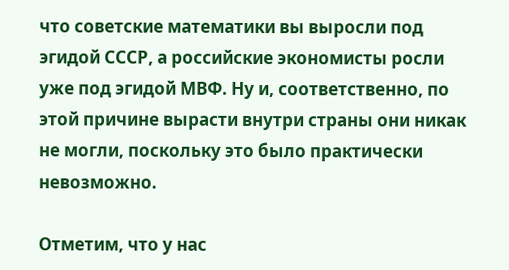что советские математики вы выросли под эгидой СССР, а российские экономисты росли уже под эгидой МВФ. Ну и, соответственно, по этой причине вырасти внутри страны они никак не могли, поскольку это было практически невозможно.

Отметим, что у нас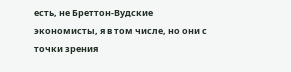есть, не Бреттон-Вудские экономисты, я в том числе, но они с точки зрения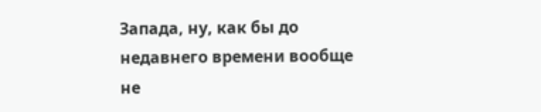Запада, ну, как бы до недавнего времени вообще не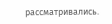рассматривались.